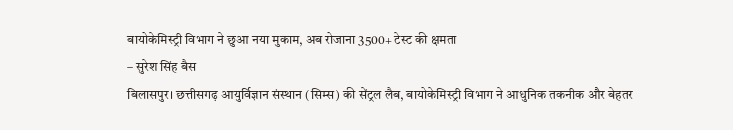बायोकेमिस्ट्री विभाग ने छुआ नया मुकाम, अब रोजाना 3500+ टेस्ट की क्षमता
– सुरेश सिंह बैस
बिलासपुर। छत्तीसगढ़ आयुर्विज्ञान संस्थान (सिम्स) की सेंट्रल लैब, बायोकेमिस्ट्री विभाग ने आधुनिक तकनीक और बेहतर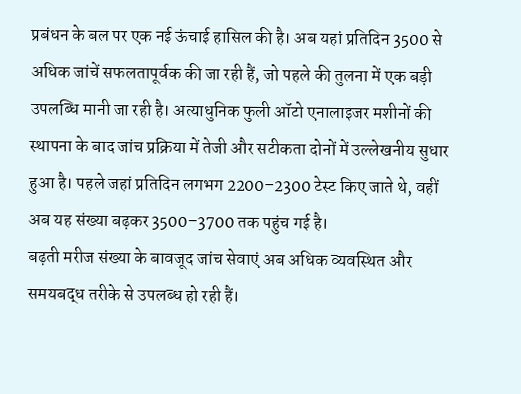प्रबंधन के बल पर एक नई ऊंचाई हासिल की है। अब यहां प्रतिदिन 3500 से अधिक जांचें सफलतापूर्वक की जा रही हैं, जो पहले की तुलना में एक बड़ी उपलब्धि मानी जा रही है। अत्याधुनिक फुली ऑटो एनालाइजर मशीनों की स्थापना के बाद जांच प्रक्रिया में तेजी और सटीकता दोनों में उल्लेखनीय सुधार हुआ है। पहले जहां प्रतिदिन लगभग 2200–2300 टेस्ट किए जाते थे, वहीं अब यह संख्या बढ़कर 3500–3700 तक पहुंच गई है।
बढ़ती मरीज संख्या के बावजूद जांच सेवाएं अब अधिक व्यवस्थित और समयबद्ध तरीके से उपलब्ध हो रही हैं।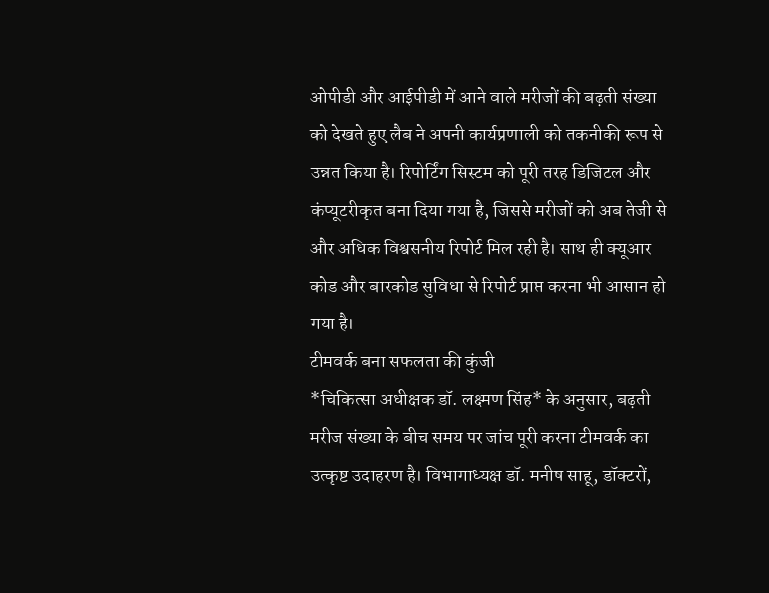ओपीडी और आईपीडी में आने वाले मरीजों की बढ़ती संख्या को देखते हुए लैब ने अपनी कार्यप्रणाली को तकनीकी रूप से उन्नत किया है। रिपोर्टिंग सिस्टम को पूरी तरह डिजिटल और कंप्यूटरीकृत बना दिया गया है, जिससे मरीजों को अब तेजी से और अधिक विश्वसनीय रिपोर्ट मिल रही है। साथ ही क्यूआर कोड और बारकोड सुविधा से रिपोर्ट प्राप्त करना भी आसान हो गया है।
टीमवर्क बना सफलता की कुंजी
*चिकित्सा अधीक्षक डॉ. लक्ष्मण सिंह* के अनुसार, बढ़ती मरीज संख्या के बीच समय पर जांच पूरी करना टीमवर्क का उत्कृष्ट उदाहरण है। विभागाध्यक्ष डॉ. मनीष साहू, डॉक्टरों,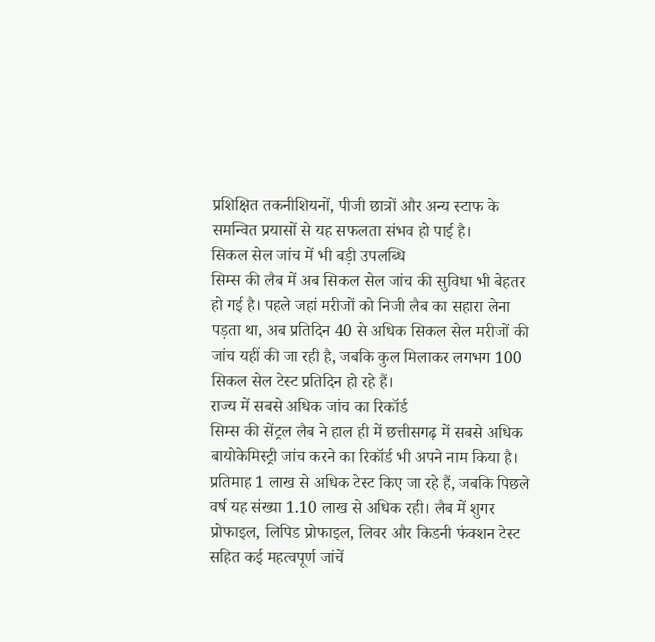प्रशिक्षित तकनीशियनों, पीजी छात्रों और अन्य स्टाफ के समन्वित प्रयासों से यह सफलता संभव हो पाई है।
सिकल सेल जांच में भी बड़ी उपलब्धि
सिम्स की लैब में अब सिकल सेल जांच की सुविधा भी बेहतर हो गई है। पहले जहां मरीजों को निजी लैब का सहारा लेना पड़ता था, अब प्रतिदिन 40 से अधिक सिकल सेल मरीजों की जांच यहीं की जा रही है, जबकि कुल मिलाकर लगभग 100 सिकल सेल टेस्ट प्रतिदिन हो रहे हैं।
राज्य में सबसे अधिक जांच का रिकॉर्ड
सिम्स की सेंट्रल लैब ने हाल ही में छत्तीसगढ़ में सबसे अधिक बायोकेमिस्ट्री जांच करने का रिकॉर्ड भी अपने नाम किया है। प्रतिमाह 1 लाख से अधिक टेस्ट किए जा रहे हैं, जबकि पिछले वर्ष यह संख्या 1.10 लाख से अधिक रही। लैब में शुगर प्रोफाइल, लिपिड प्रोफाइल, लिवर और किडनी फंक्शन टेस्ट सहित कई महत्वपूर्ण जांचें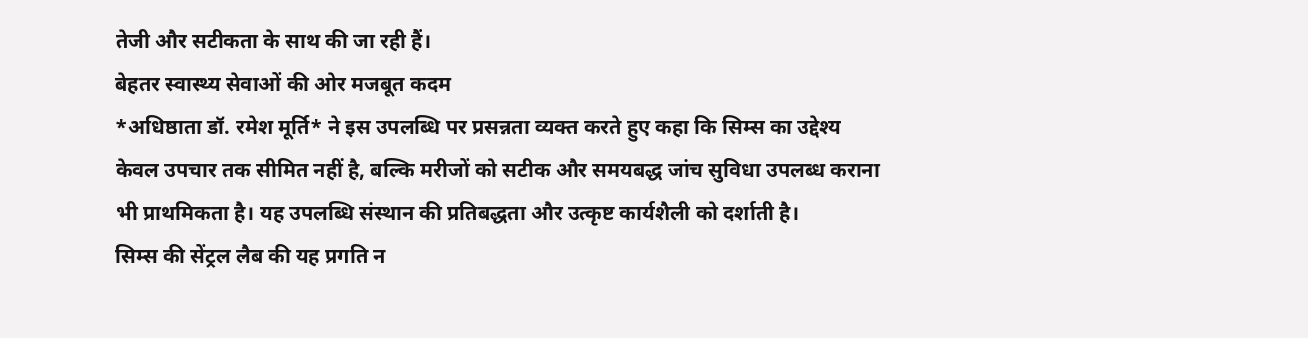तेजी और सटीकता के साथ की जा रही हैं।
बेहतर स्वास्थ्य सेवाओं की ओर मजबूत कदम
*अधिष्ठाता डॉ. रमेश मूर्ति* ने इस उपलब्धि पर प्रसन्नता व्यक्त करते हुए कहा कि सिम्स का उद्देश्य केवल उपचार तक सीमित नहीं है, बल्कि मरीजों को सटीक और समयबद्ध जांच सुविधा उपलब्ध कराना भी प्राथमिकता है। यह उपलब्धि संस्थान की प्रतिबद्धता और उत्कृष्ट कार्यशैली को दर्शाती है।
सिम्स की सेंट्रल लैब की यह प्रगति न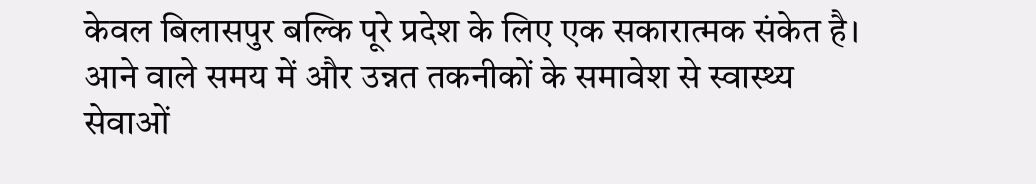केवल बिलासपुर बल्कि पूरे प्रदेश के लिए एक सकारात्मक संकेत है। आने वाले समय में और उन्नत तकनीकों के समावेश से स्वास्थ्य सेवाओं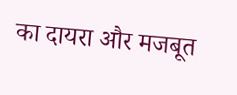का दायरा और मजबूत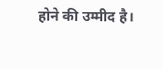होने की उम्मीद है।